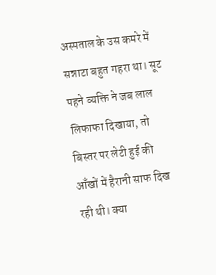अस्पताल के उस कमरे में सन्नाटा बहुत गहरा था। सूट पहने व्यक्ति ने जब लाल लिफाफा दिखाया, तो बिस्तर पर लेटी हुई की आँखों में हैरानी साफ दिख रही थी। क्या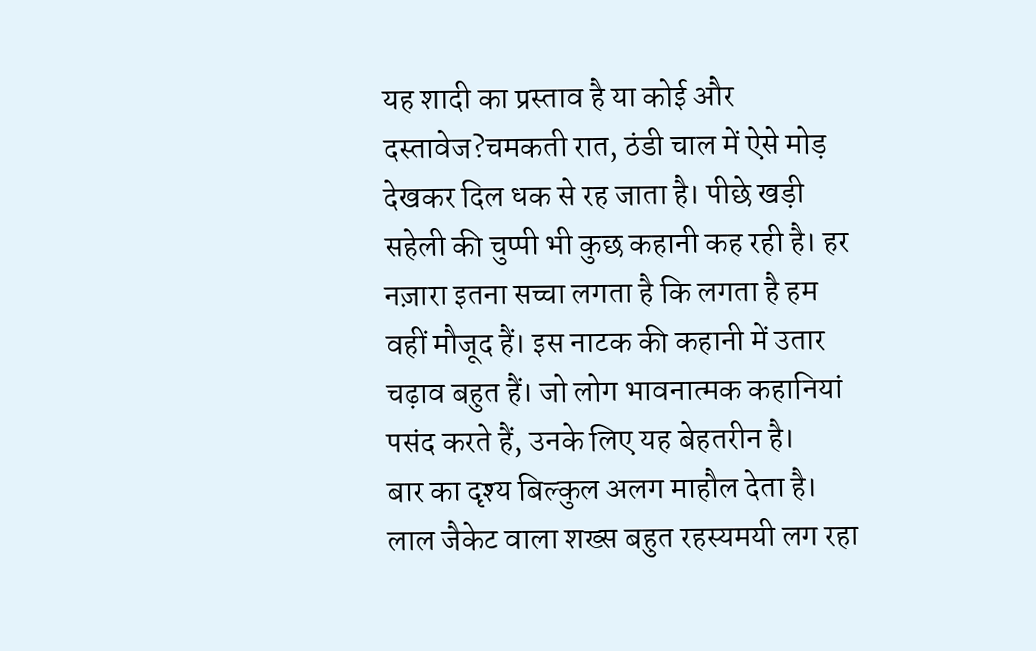यह शादी का प्रस्ताव है या कोई और दस्तावेज?चमकती रात, ठंडी चाल में ऐसे मोड़ देखकर दिल धक से रह जाता है। पीछे खड़ी सहेली की चुप्पी भी कुछ कहानी कह रही है। हर नज़ारा इतना सच्चा लगता है कि लगता है हम वहीं मौजूद हैं। इस नाटक की कहानी में उतार चढ़ाव बहुत हैं। जो लोग भावनात्मक कहानियां पसंद करते हैं, उनके लिए यह बेहतरीन है।
बार का दृश्य बिल्कुल अलग माहौल देता है। लाल जैकेट वाला शख्स बहुत रहस्यमयी लग रहा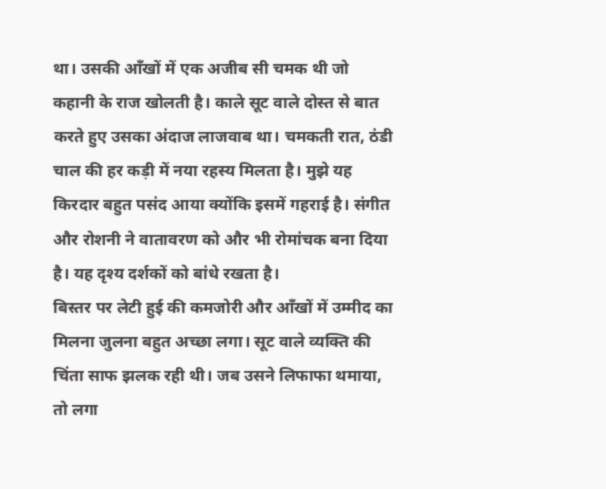था। उसकी आँखों में एक अजीब सी चमक थी जो कहानी के राज खोलती है। काले सूट वाले दोस्त से बात करते हुए उसका अंदाज लाजवाब था। चमकती रात, ठंडी चाल की हर कड़ी में नया रहस्य मिलता है। मुझे यह किरदार बहुत पसंद आया क्योंकि इसमें गहराई है। संगीत और रोशनी ने वातावरण को और भी रोमांचक बना दिया है। यह दृश्य दर्शकों को बांधे रखता है।
बिस्तर पर लेटी हुई की कमजोरी और आँखों में उम्मीद का मिलना जुलना बहुत अच्छा लगा। सूट वाले व्यक्ति की चिंता साफ झलक रही थी। जब उसने लिफाफा थमाया, तो लगा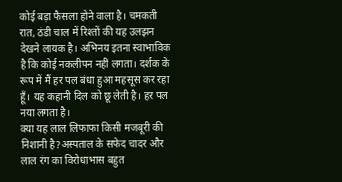कोई बड़ा फैसला होने वाला है। चमकती रात, ठंडी चाल में रिश्तों की यह उलझन देखने लायक है। अभिनय इतना स्वाभाविक है कि कोई नकलीपन नहीं लगता। दर्शक के रूप में मैं हर पल बंधा हुआ महसूस कर रहा हूँ। यह कहानी दिल को छू लेती है। हर पल नया लगता है।
क्या यह लाल लिफाफा किसी मजबूरी की निशानी है?अस्पताल के सफेद चादर और लाल रंग का विरोधाभास बहुत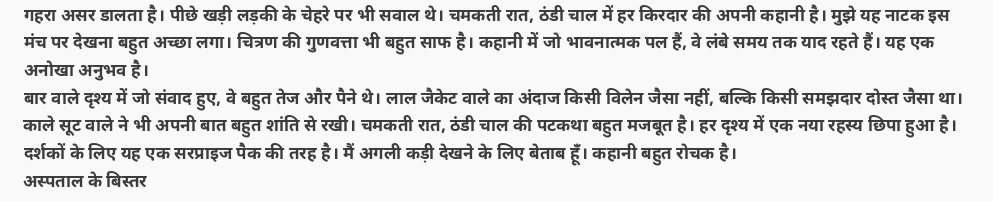गहरा असर डालता है। पीछे खड़ी लड़की के चेहरे पर भी सवाल थे। चमकती रात, ठंडी चाल में हर किरदार की अपनी कहानी है। मुझे यह नाटक इस मंच पर देखना बहुत अच्छा लगा। चित्रण की गुणवत्ता भी बहुत साफ है। कहानी में जो भावनात्मक पल हैं, वे लंबे समय तक याद रहते हैं। यह एक अनोखा अनुभव है।
बार वाले दृश्य में जो संवाद हुए, वे बहुत तेज और पैने थे। लाल जैकेट वाले का अंदाज किसी विलेन जैसा नहीं, बल्कि किसी समझदार दोस्त जैसा था। काले सूट वाले ने भी अपनी बात बहुत शांति से रखी। चमकती रात, ठंडी चाल की पटकथा बहुत मजबूत है। हर दृश्य में एक नया रहस्य छिपा हुआ है। दर्शकों के लिए यह एक सरप्राइज पैक की तरह है। मैं अगली कड़ी देखने के लिए बेताब हूँ। कहानी बहुत रोचक है।
अस्पताल के बिस्तर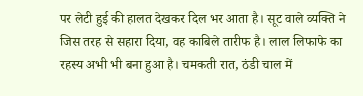पर लेटी हुई की हालत देखकर दिल भर आता है। सूट वाले व्यक्ति ने जिस तरह से सहारा दिया, वह काबिले तारीफ है। लाल लिफाफे का रहस्य अभी भी बना हुआ है। चमकती रात, ठंडी चाल में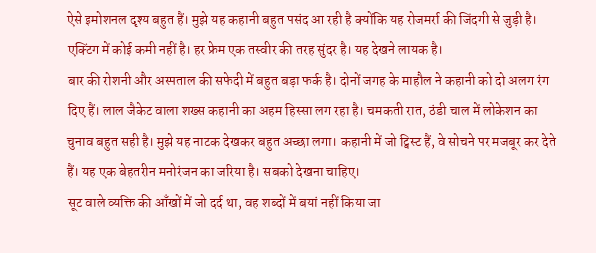ऐसे इमोशनल दृश्य बहुत हैं। मुझे यह कहानी बहुत पसंद आ रही है क्योंकि यह रोजमर्रा की जिंदगी से जुड़ी है। एक्टिंग में कोई कमी नहीं है। हर फ्रेम एक तस्वीर की तरह सुंदर है। यह देखने लायक है।
बार की रोशनी और अस्पताल की सफेदी में बहुत बड़ा फर्क है। दोनों जगह के माहौल ने कहानी को दो अलग रंग दिए हैं। लाल जैकेट वाला शख्स कहानी का अहम हिस्सा लग रहा है। चमकती रात, ठंडी चाल में लोकेशन का चुनाव बहुत सही है। मुझे यह नाटक देखकर बहुत अच्छा लगा। कहानी में जो ट्विस्ट हैं, वे सोचने पर मजबूर कर देते हैं। यह एक बेहतरीन मनोरंजन का जरिया है। सबको देखना चाहिए।
सूट वाले व्यक्ति की आँखों में जो दर्द था, वह शब्दों में बयां नहीं किया जा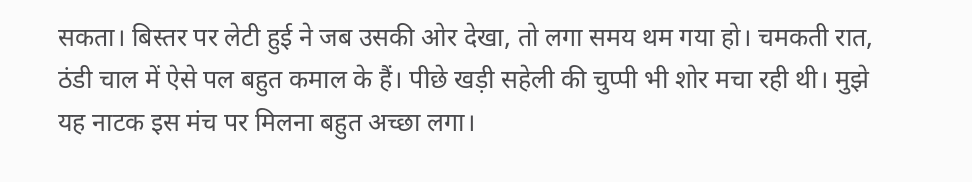सकता। बिस्तर पर लेटी हुई ने जब उसकी ओर देखा, तो लगा समय थम गया हो। चमकती रात, ठंडी चाल में ऐसे पल बहुत कमाल के हैं। पीछे खड़ी सहेली की चुप्पी भी शोर मचा रही थी। मुझे यह नाटक इस मंच पर मिलना बहुत अच्छा लगा।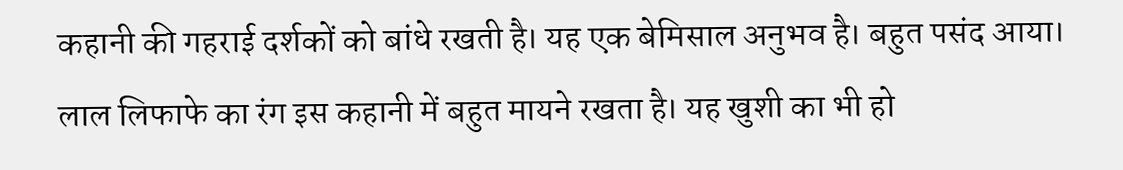कहानी की गहराई दर्शकों को बांधे रखती है। यह एक बेमिसाल अनुभव है। बहुत पसंद आया।
लाल लिफाफे का रंग इस कहानी में बहुत मायने रखता है। यह खुशी का भी हो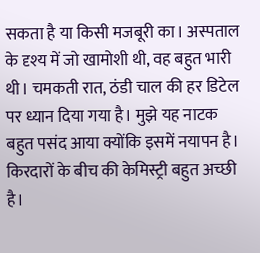सकता है या किसी मजबूरी का। अस्पताल के दृश्य में जो खामोशी थी, वह बहुत भारी थी। चमकती रात, ठंडी चाल की हर डिटेल पर ध्यान दिया गया है। मुझे यह नाटक बहुत पसंद आया क्योंकि इसमें नयापन है। किरदारों के बीच की केमिस्ट्री बहुत अच्छी है।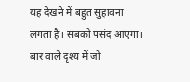यह देखने में बहुत सुहावना लगता है। सबको पसंद आएगा।
बार वाले दृश्य में जो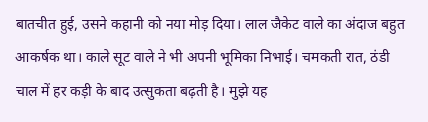बातचीत हुई, उसने कहानी को नया मोड़ दिया। लाल जैकेट वाले का अंदाज बहुत आकर्षक था। काले सूट वाले ने भी अपनी भूमिका निभाई। चमकती रात, ठंडी चाल में हर कड़ी के बाद उत्सुकता बढ़ती है। मुझे यह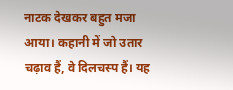नाटक देखकर बहुत मजा आया। कहानी में जो उतार चढ़ाव हैं, वे दिलचस्प हैं। यह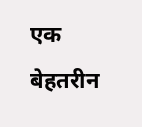एक बेहतरीन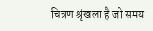चित्रण श्रृंखला है जो समय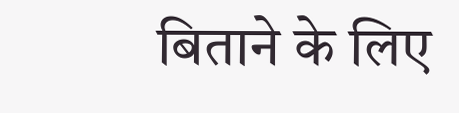बिताने के लिए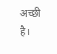अच्छी है।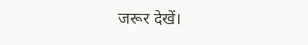जरूर देखें।